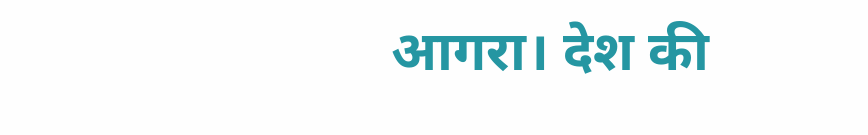आगरा। देश की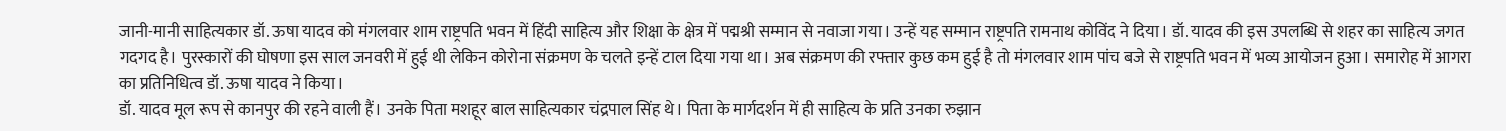जानी-मानी साहित्यकार डॉ. ऊषा यादव को मंगलवार शाम राष्ट्रपति भवन में हिंदी साहित्य और शिक्षा के क्षेत्र में पद्मश्री सम्मान से नवाजा गया। उन्हें यह सम्मान राष्ट्रपति रामनाथ कोविंद ने दिया। डॉ. यादव की इस उपलब्धि से शहर का साहित्य जगत गदगद है। पुरस्कारों की घोषणा इस साल जनवरी में हुई थी लेकिन कोरोना संक्रमण के चलते इन्हें टाल दिया गया था। अब संक्रमण की रफ्तार कुछ कम हुई है तो मंगलवार शाम पांच बजे से राष्ट्रपति भवन में भव्य आयोजन हुआ। समारोह में आगरा का प्रतिनिधित्व डॉ. ऊषा यादव ने किया।
डॉ. यादव मूल रूप से कानपुर की रहने वाली हैं। उनके पिता मशहूर बाल साहित्यकार चंद्रपाल सिंह थे। पिता के मार्गदर्शन में ही साहित्य के प्रति उनका रुझान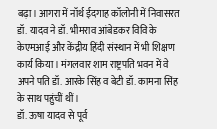बढ़ा। आगरा में नॉर्थ ईदगाह कॉलोनी में निवासरत डॉ. यादव ने डॉ. भीमराव आंबेडकर विवि के केएमआई और केंद्रीय हिंदी संस्थान में भी शिक्षण कार्य किया। मंगलवार शाम राष्ट्रपति भवन में वे अपने पति डॉ. आरके सिंह व बेटी डॉ. कामना सिंह के साथ पहुंचीं थीं।
डॉ. ऊषा यादव से पूर्व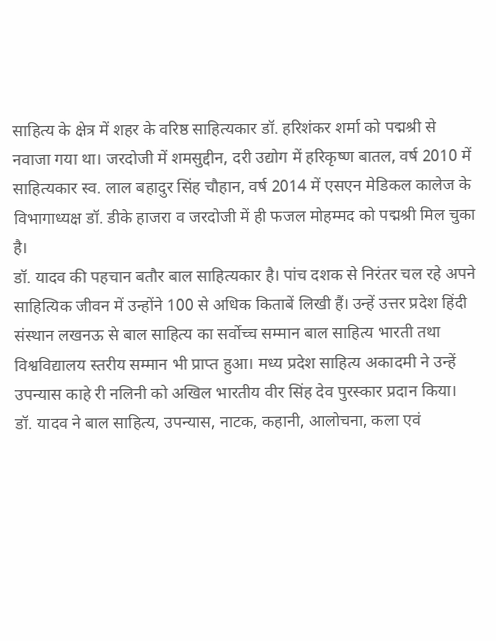साहित्य के क्षेत्र में शहर के वरिष्ठ साहित्यकार डॉ. हरिशंकर शर्मा को पद्मश्री से नवाजा गया था। जरदोजी में शमसुद्दीन, दरी उद्योग में हरिकृष्ण बातल, वर्ष 2010 में साहित्यकार स्व. लाल बहादुर सिंह चौहान, वर्ष 2014 में एसएन मेडिकल कालेज के विभागाध्यक्ष डॉ. डीके हाजरा व जरदोजी में ही फजल मोहम्मद को पद्मश्री मिल चुका है।
डॉ. यादव की पहचान बतौर बाल साहित्यकार है। पांच दशक से निरंतर चल रहे अपने साहित्यिक जीवन में उन्होंने 100 से अधिक किताबें लिखी हैं। उन्हें उत्तर प्रदेश हिंदी संस्थान लखनऊ से बाल साहित्य का सर्वोच्च सम्मान बाल साहित्य भारती तथा विश्वविद्यालय स्तरीय सम्मान भी प्राप्त हुआ। मध्य प्रदेश साहित्य अकादमी ने उन्हें उपन्यास काहे री नलिनी को अखिल भारतीय वीर सिंह देव पुरस्कार प्रदान किया। डॉ. यादव ने बाल साहित्य, उपन्यास, नाटक, कहानी, आलोचना, कला एवं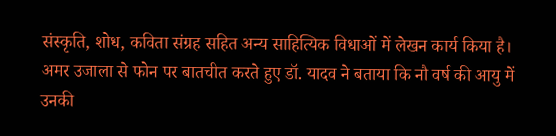संस्कृति, शोध, कविता संग्रह सहित अन्य साहित्यिक विधाओं में लेखन कार्य किया है।
अमर उजाला से फोन पर बातचीत करते हुए डॉ. यादव ने बताया कि नौ वर्ष की आयु में उनकी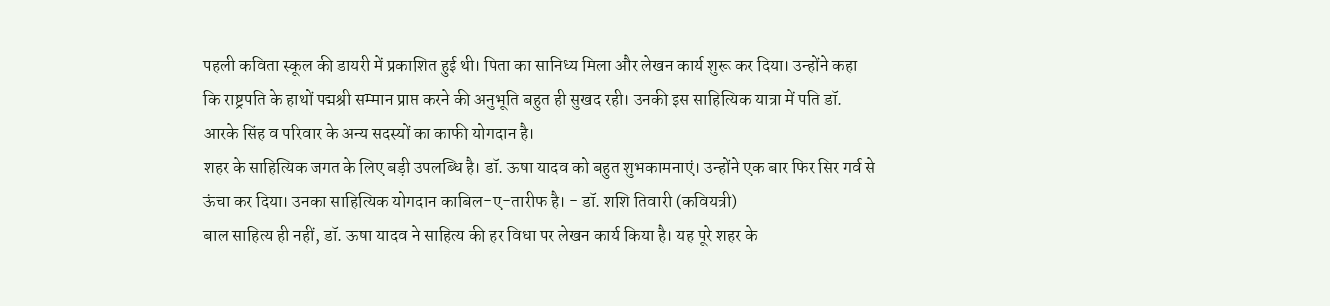पहली कविता स्कूल की डायरी में प्रकाशित हुई थी। पिता का सानिध्य मिला और लेखन कार्य शुरू कर दिया। उन्होंने कहा कि राष्ट्रपति के हाथों पद्मश्री सम्मान प्राप्त करने की अनुभूति बहुत ही सुखद रही। उनकी इस साहित्यिक यात्रा में पति डॉ. आरके सिंह व परिवार के अन्य सदस्यों का काफी योगदान है।
शहर के साहित्यिक जगत के लिए बड़ी उपलब्धि है। डॉ. ऊषा यादव को बहुत शुभकामनाएं। उन्होंने एक बार फिर सिर गर्व से ऊंचा कर दिया। उनका साहित्यिक योगदान काबिल-ए-तारीफ है। - डॉ. शशि तिवारी (कवियत्री)
बाल साहित्य ही नहीं, डॉ. ऊषा यादव ने साहित्य की हर विधा पर लेखन कार्य किया है। यह पूरे शहर के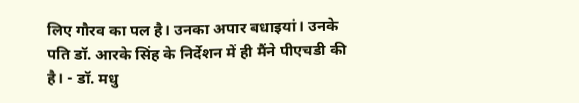लिए गौरव का पल है। उनका अपार बधाइयां। उनके पति डॉ. आरके सिंह के निर्देशन में ही मैंने पीएचडी की है। - डॉ. मधु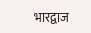भारद्वाज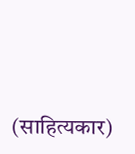(साहित्यकार)